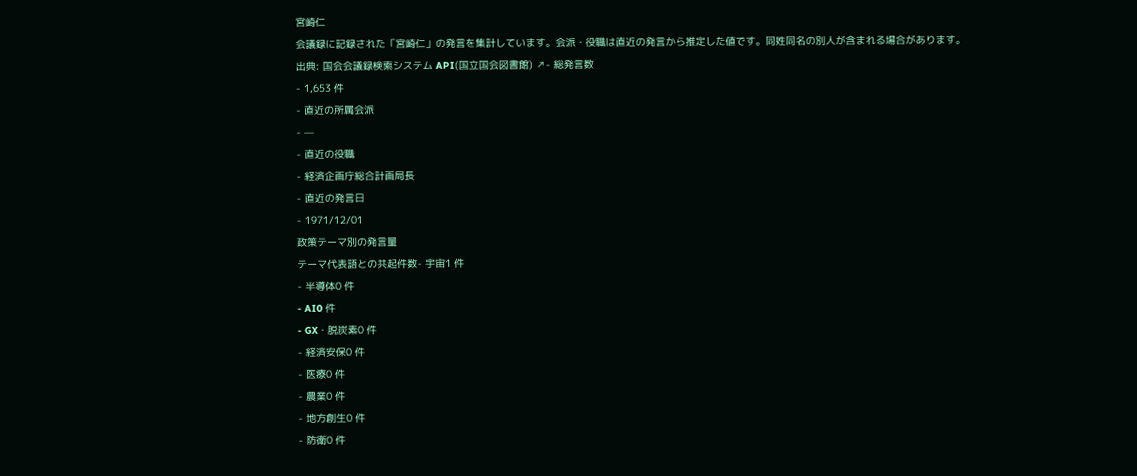宮崎仁
会議録に記録された「宮崎仁」の発言を集計しています。会派・役職は直近の発言から推定した値です。同姓同名の別人が含まれる場合があります。
出典: 国会会議録検索システム API(国立国会図書館) ↗- 総発言数
- 1,653 件
- 直近の所属会派
- —
- 直近の役職
- 経済企画庁総合計画局長
- 直近の発言日
- 1971/12/01
政策テーマ別の発言量
テーマ代表語との共起件数- 宇宙1 件
- 半導体0 件
- AI0 件
- GX・脱炭素0 件
- 経済安保0 件
- 医療0 件
- 農業0 件
- 地方創生0 件
- 防衛0 件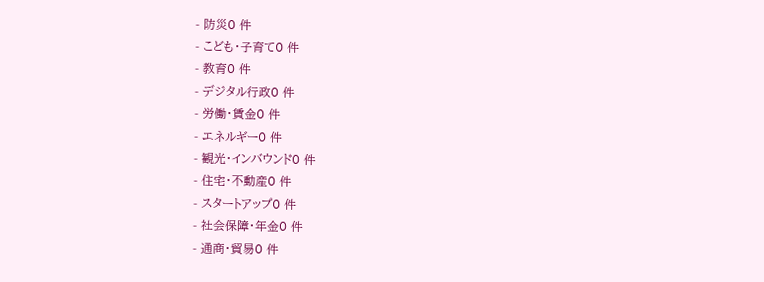- 防災0 件
- こども・子育て0 件
- 教育0 件
- デジタル行政0 件
- 労働・賃金0 件
- エネルギー0 件
- 観光・インバウンド0 件
- 住宅・不動産0 件
- スタートアップ0 件
- 社会保障・年金0 件
- 通商・貿易0 件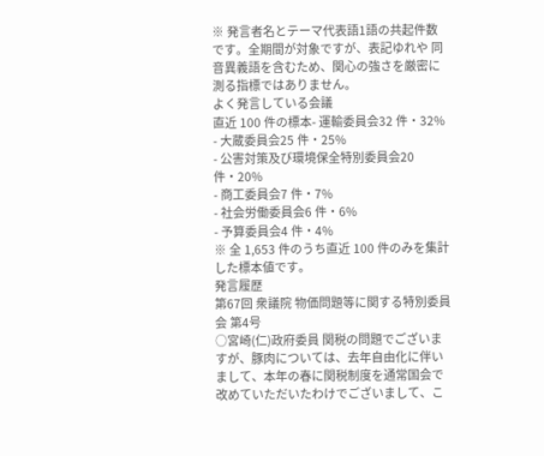※ 発言者名とテーマ代表語1語の共起件数です。全期間が対象ですが、表記ゆれや 同音異義語を含むため、関心の強さを厳密に測る指標ではありません。
よく発言している会議
直近 100 件の標本- 運輸委員会32 件・32%
- 大蔵委員会25 件・25%
- 公害対策及び環境保全特別委員会20 件・20%
- 商工委員会7 件・7%
- 社会労働委員会6 件・6%
- 予算委員会4 件・4%
※ 全 1,653 件のうち直近 100 件のみを集計した標本値です。
発言履歴
第67回 衆議院 物価問題等に関する特別委員会 第4号
○宮崎(仁)政府委員 関税の問題でございますが、豚肉については、去年自由化に伴いまして、本年の春に関税制度を通常国会で改めていただいたわけでございまして、こ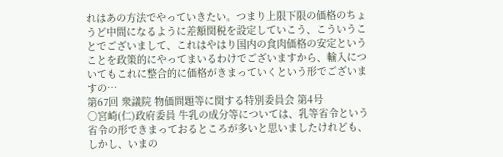れはあの方法でやっていきたい。つまり上限下限の価格のちょうど中間になるように差額関税を設定していこう、こういうことでございまして、これはやはり国内の食肉価格の安定ということを政策的にやってまいるわけでございますから、輸入についてもこれに整合的に価格がきまっていくという形でございますの…
第67回 衆議院 物価問題等に関する特別委員会 第4号
○宮崎(仁)政府委員 牛乳の成分等については、乳等省令という省令の形できまっておるところが多いと思いましたけれども、しかし、いまの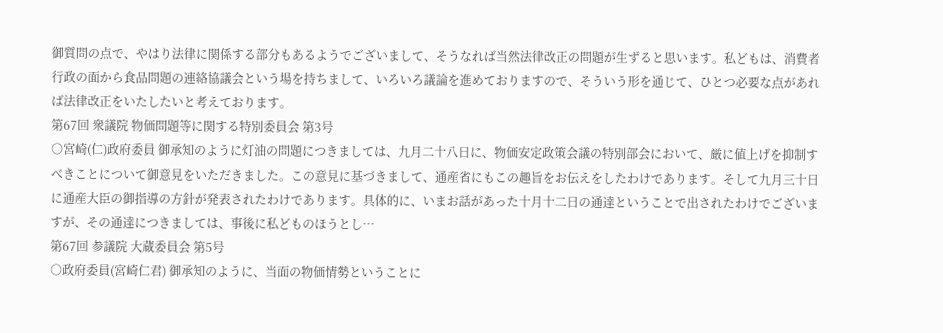御質問の点で、やはり法律に関係する部分もあるようでございまして、そうなれば当然法律改正の問題が生ずると思います。私どもは、消費者行政の面から食品問題の連絡協議会という場を持ちまして、いろいろ議論を進めておりますので、そういう形を通じて、ひとつ必要な点があれば法律改正をいたしたいと考えております。
第67回 衆議院 物価問題等に関する特別委員会 第3号
○宮崎(仁)政府委員 御承知のように灯油の問題につきましては、九月二十八日に、物価安定政策会議の特別部会において、厳に値上げを抑制すべきことについて御意見をいただきました。この意見に基づきまして、通産省にもこの趣旨をお伝えをしたわけであります。そして九月三十日に通産大臣の御指導の方針が発表されたわけであります。具体的に、いまお話があった十月十二日の通達ということで出されたわけでございますが、その通達につきましては、事後に私どものほうとし…
第67回 参議院 大蔵委員会 第5号
○政府委員(宮崎仁君) 御承知のように、当面の物価情勢ということに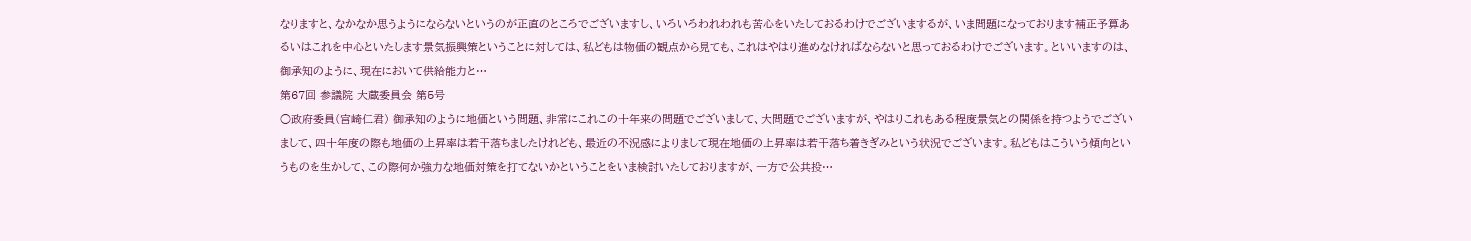なりますと、なかなか思うようにならないというのが正直のところでございますし、いろいろわれわれも苦心をいたしておるわけでございまするが、いま問題になっております補正予算あるいはこれを中心といたします景気振興策ということに対しては、私どもは物価の観点から見ても、これはやはり進めなければならないと思っておるわけでございます。といいますのは、御承知のように、現在において供給能力と…
第67回 参議院 大蔵委員会 第5号
○政府委員(宮崎仁君) 御承知のように地価という問題、非常にこれこの十年来の問題でございまして、大問題でございますが、やはりこれもある程度景気との関係を持つようでございまして、四十年度の際も地価の上昇率は若干落ちましたけれども、最近の不況感によりまして現在地価の上昇率は若干落ち着きぎみという状況でございます。私どもはこういう傾向というものを生かして、この際何か強力な地価対策を打てないかということをいま検討いたしておりますが、一方で公共投…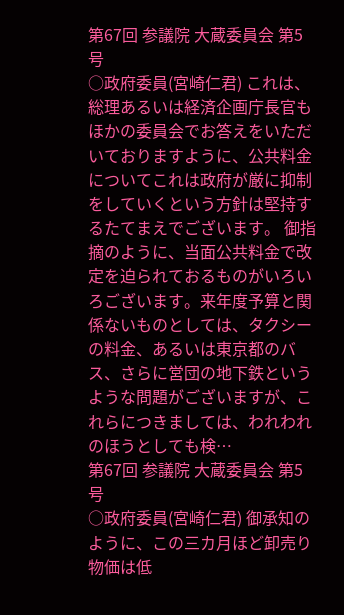第67回 参議院 大蔵委員会 第5号
○政府委員(宮崎仁君) これは、総理あるいは経済企画庁長官もほかの委員会でお答えをいただいておりますように、公共料金についてこれは政府が厳に抑制をしていくという方針は堅持するたてまえでございます。 御指摘のように、当面公共料金で改定を迫られておるものがいろいろございます。来年度予算と関係ないものとしては、タクシーの料金、あるいは東京都のバス、さらに営団の地下鉄というような問題がございますが、これらにつきましては、われわれのほうとしても検…
第67回 参議院 大蔵委員会 第5号
○政府委員(宮崎仁君) 御承知のように、この三カ月ほど卸売り物価は低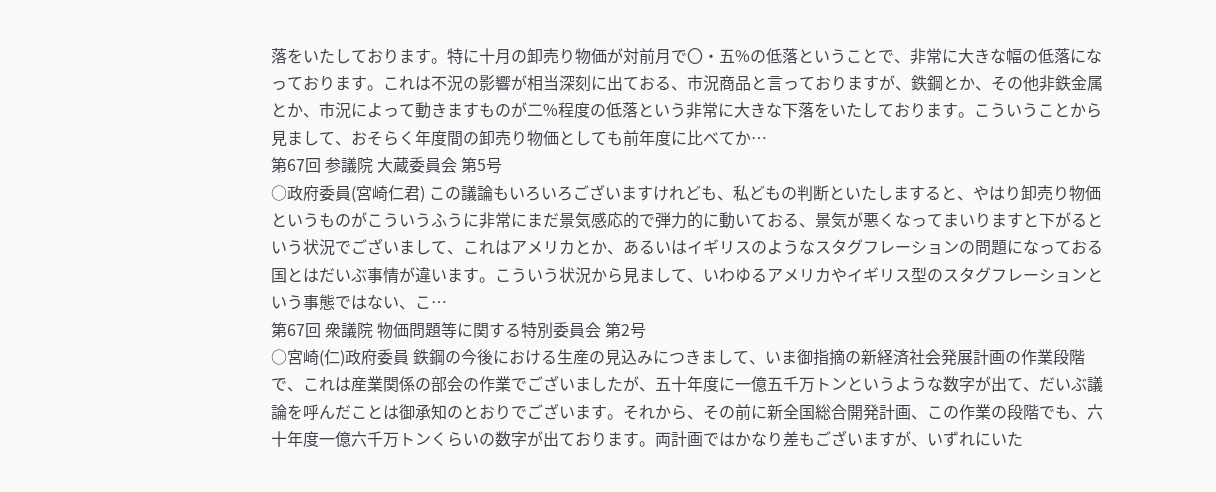落をいたしております。特に十月の卸売り物価が対前月で〇・五%の低落ということで、非常に大きな幅の低落になっております。これは不況の影響が相当深刻に出ておる、市況商品と言っておりますが、鉄鋼とか、その他非鉄金属とか、市況によって動きますものが二%程度の低落という非常に大きな下落をいたしております。こういうことから見まして、おそらく年度間の卸売り物価としても前年度に比べてか…
第67回 参議院 大蔵委員会 第5号
○政府委員(宮崎仁君) この議論もいろいろございますけれども、私どもの判断といたしますると、やはり卸売り物価というものがこういうふうに非常にまだ景気感応的で弾力的に動いておる、景気が悪くなってまいりますと下がるという状況でございまして、これはアメリカとか、あるいはイギリスのようなスタグフレーションの問題になっておる国とはだいぶ事情が違います。こういう状況から見まして、いわゆるアメリカやイギリス型のスタグフレーションという事態ではない、こ…
第67回 衆議院 物価問題等に関する特別委員会 第2号
○宮崎(仁)政府委員 鉄鋼の今後における生産の見込みにつきまして、いま御指摘の新経済社会発展計画の作業段階で、これは産業関係の部会の作業でございましたが、五十年度に一億五千万トンというような数字が出て、だいぶ議論を呼んだことは御承知のとおりでございます。それから、その前に新全国総合開発計画、この作業の段階でも、六十年度一億六千万トンくらいの数字が出ております。両計画ではかなり差もございますが、いずれにいた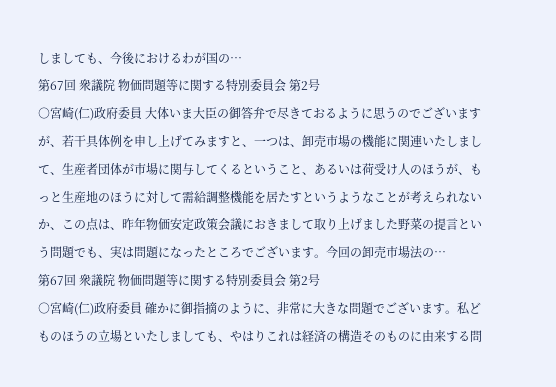しましても、今後におけるわが国の…
第67回 衆議院 物価問題等に関する特別委員会 第2号
○宮崎(仁)政府委員 大体いま大臣の御答弁で尽きておるように思うのでございますが、若干具体例を申し上げてみますと、一つは、卸売市場の機能に関連いたしまして、生産者団体が市場に関与してくるということ、あるいは荷受け人のほうが、もっと生産地のほうに対して需給調整機能を居たすというようなことが考えられないか、この点は、昨年物価安定政策会議におきまして取り上げました野菜の提言という問題でも、実は問題になったところでございます。今回の卸売市場法の…
第67回 衆議院 物価問題等に関する特別委員会 第2号
○宮崎(仁)政府委員 確かに御指摘のように、非常に大きな問題でございます。私どものほうの立場といたしましても、やはりこれは経済の構造そのものに由来する問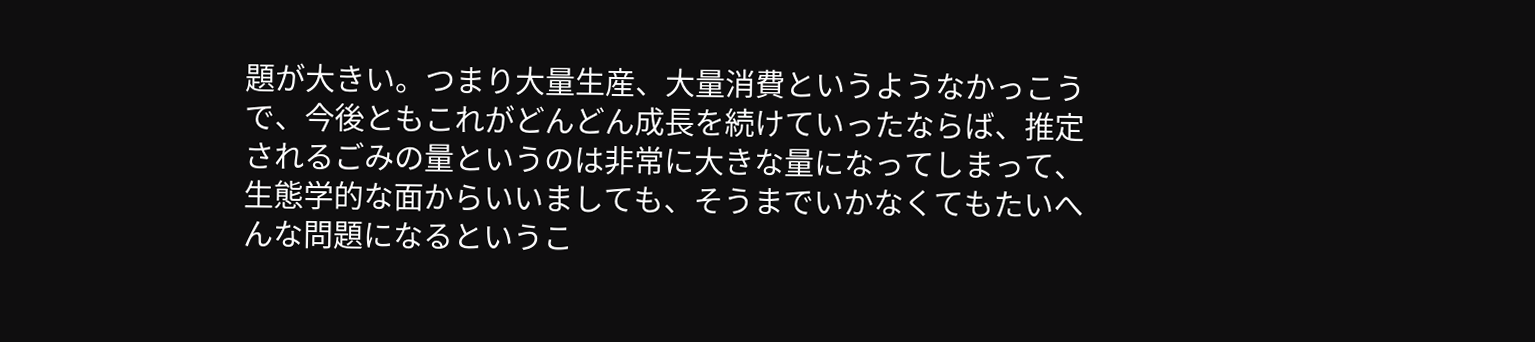題が大きい。つまり大量生産、大量消費というようなかっこうで、今後ともこれがどんどん成長を続けていったならば、推定されるごみの量というのは非常に大きな量になってしまって、生態学的な面からいいましても、そうまでいかなくてもたいへんな問題になるというこ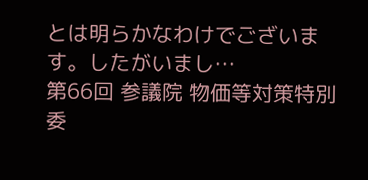とは明らかなわけでございます。したがいまし…
第66回 参議院 物価等対策特別委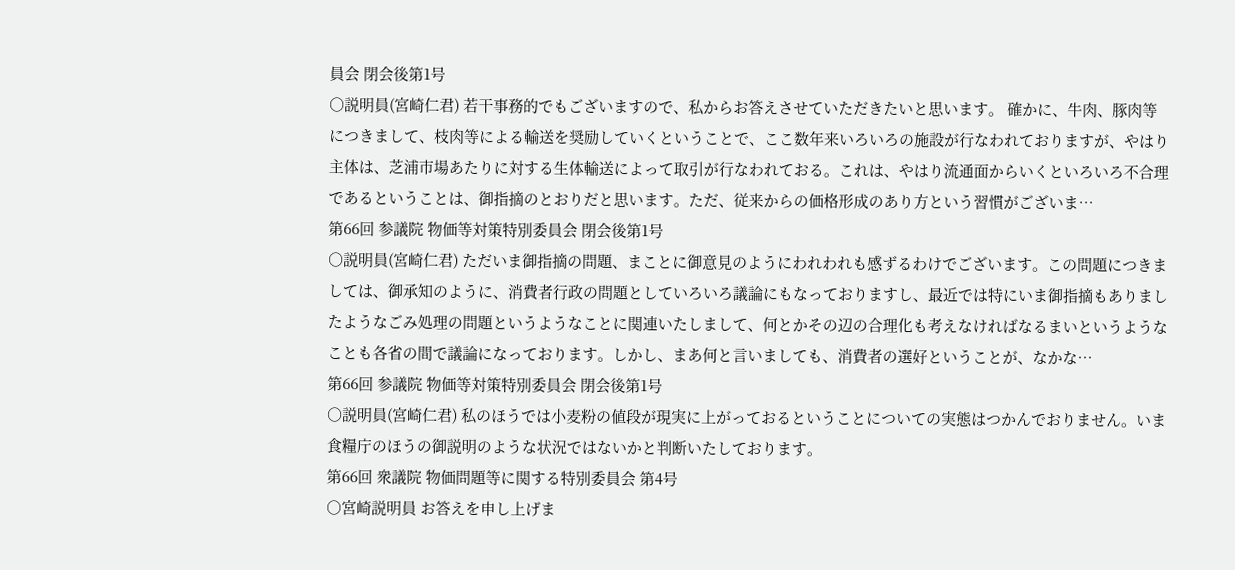員会 閉会後第1号
○説明員(宮崎仁君) 若干事務的でもございますので、私からお答えさせていただきたいと思います。 確かに、牛肉、豚肉等につきまして、枝肉等による輸送を奨励していくということで、ここ数年来いろいろの施設が行なわれておりますが、やはり主体は、芝浦市場あたりに対する生体輸送によって取引が行なわれておる。これは、やはり流通面からいくといろいろ不合理であるということは、御指摘のとおりだと思います。ただ、従来からの価格形成のあり方という習慣がございま…
第66回 参議院 物価等対策特別委員会 閉会後第1号
○説明員(宮崎仁君) ただいま御指摘の問題、まことに御意見のようにわれわれも感ずるわけでございます。この問題につきましては、御承知のように、消費者行政の問題としていろいろ議論にもなっておりますし、最近では特にいま御指摘もありましたようなごみ処理の問題というようなことに関連いたしまして、何とかその辺の合理化も考えなければなるまいというようなことも各省の間で議論になっております。しかし、まあ何と言いましても、消費者の選好ということが、なかな…
第66回 参議院 物価等対策特別委員会 閉会後第1号
○説明員(宮崎仁君) 私のほうでは小麦粉の値段が現実に上がっておるということについての実態はつかんでおりません。いま食糧庁のほうの御説明のような状況ではないかと判断いたしております。
第66回 衆議院 物価問題等に関する特別委員会 第4号
○宮崎説明員 お答えを申し上げま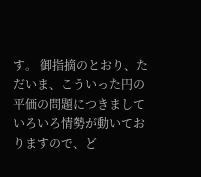す。 御指摘のとおり、ただいま、こういった円の平価の問題につきましていろいろ情勢が動いておりますので、ど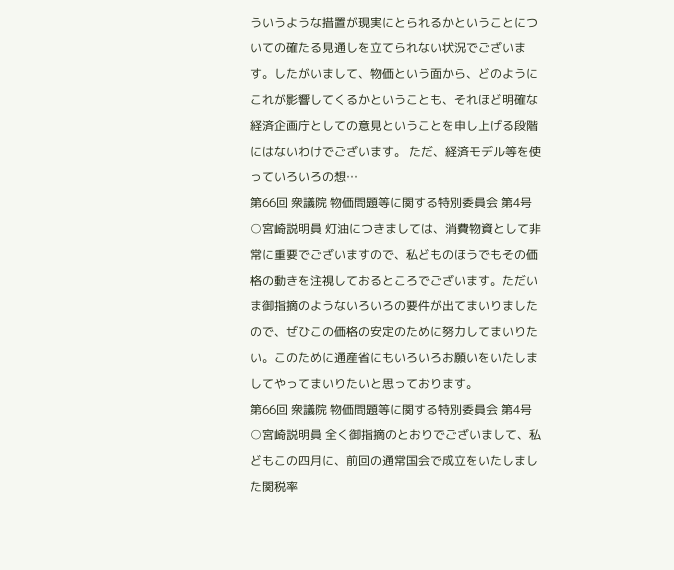ういうような措置が現実にとられるかということについての確たる見通しを立てられない状況でございます。したがいまして、物価という面から、どのようにこれが影響してくるかということも、それほど明確な経済企画庁としての意見ということを申し上げる段階にはないわけでございます。 ただ、経済モデル等を使っていろいろの想…
第66回 衆議院 物価問題等に関する特別委員会 第4号
○宮崎説明員 灯油につきましては、消費物資として非常に重要でございますので、私どものほうでもその価格の動きを注視しておるところでございます。ただいま御指摘のようないろいろの要件が出てまいりましたので、ぜひこの価格の安定のために努力してまいりたい。このために通産省にもいろいろお願いをいたしましてやってまいりたいと思っております。
第66回 衆議院 物価問題等に関する特別委員会 第4号
○宮崎説明員 全く御指摘のとおりでございまして、私どもこの四月に、前回の通常国会で成立をいたしました関税率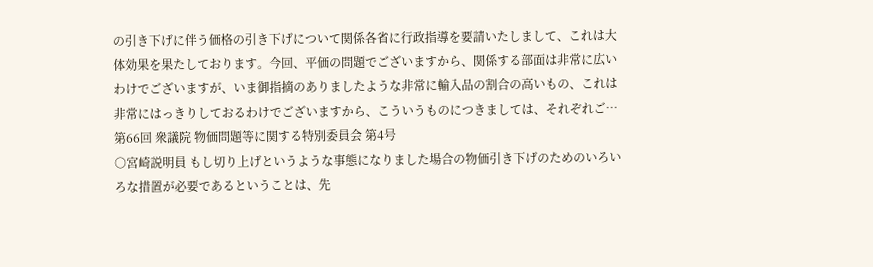の引き下げに伴う価格の引き下げについて関係各省に行政指導を要請いたしまして、これは大体効果を果たしております。今回、平価の問題でございますから、関係する部面は非常に広いわけでございますが、いま御指摘のありましたような非常に輸入品の割合の高いもの、これは非常にはっきりしておるわけでございますから、こういうものにつきましては、それぞれご…
第66回 衆議院 物価問題等に関する特別委員会 第4号
○宮崎説明員 もし切り上げというような事態になりました場合の物価引き下げのためのいろいろな措置が必要であるということは、先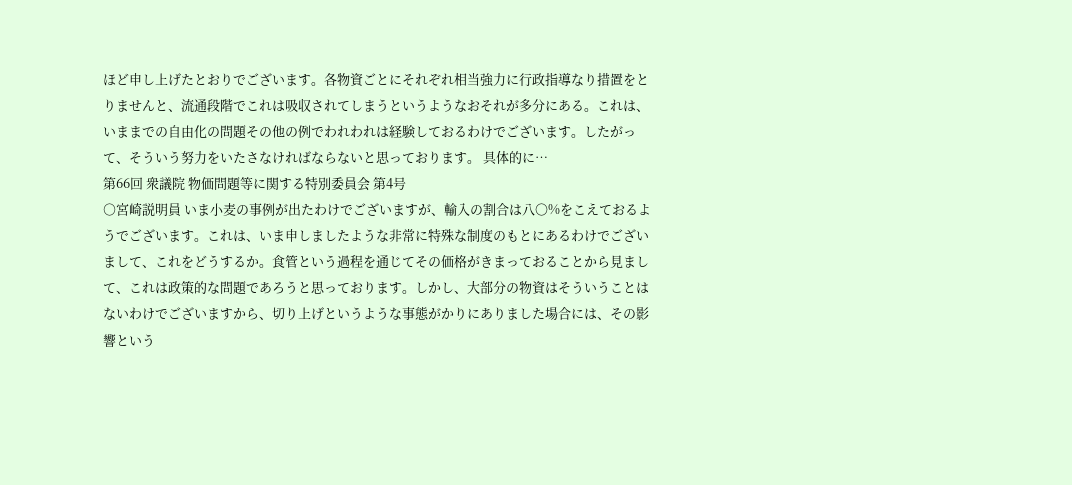ほど申し上げたとおりでございます。各物資ごとにそれぞれ相当強力に行政指導なり措置をとりませんと、流通段階でこれは吸収されてしまうというようなおそれが多分にある。これは、いままでの自由化の問題その他の例でわれわれは経験しておるわけでございます。したがって、そういう努力をいたさなければならないと思っております。 具体的に…
第66回 衆議院 物価問題等に関する特別委員会 第4号
○宮崎説明員 いま小麦の事例が出たわけでございますが、輸入の割合は八〇%をこえておるようでございます。これは、いま申しましたような非常に特殊な制度のもとにあるわけでございまして、これをどうするか。食管という過程を通じてその価格がきまっておることから見まして、これは政策的な問題であろうと思っております。しかし、大部分の物資はそういうことはないわけでございますから、切り上げというような事態がかりにありました場合には、その影響という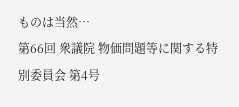ものは当然…
第66回 衆議院 物価問題等に関する特別委員会 第4号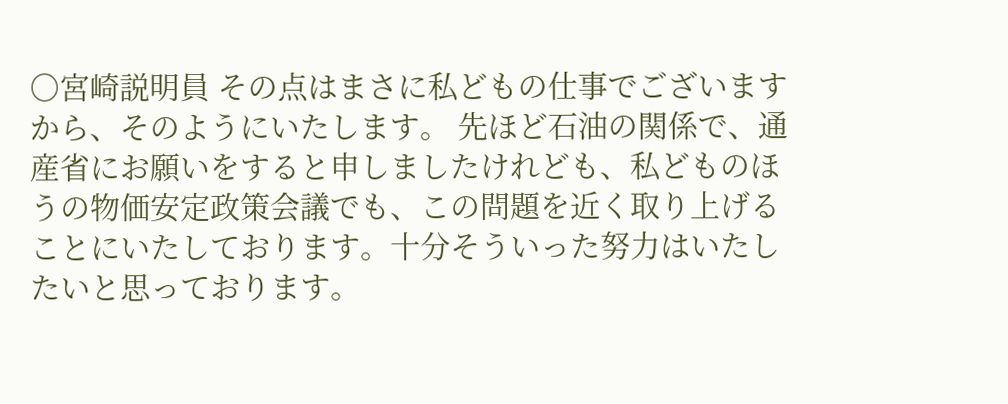○宮崎説明員 その点はまさに私どもの仕事でございますから、そのようにいたします。 先ほど石油の関係で、通産省にお願いをすると申しましたけれども、私どものほうの物価安定政策会議でも、この問題を近く取り上げることにいたしております。十分そういった努力はいたしたいと思っております。